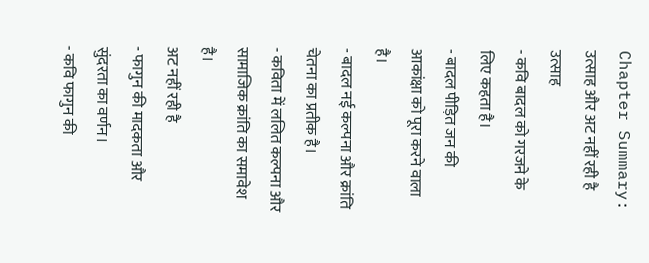Chapter Summary: उत्साह और अट नहीं रही है
उत्साह
- कवि बादल को गरजने के लिए कहता है।
- बादल पीड़ित जन की आकांक्षा को पूरा करने वाला है।
- बादल नई कल्पना और क्रांति चेतना का प्रतीक है।
- कविता में ललित कल्पना और सामाजिक क्रांति का समावेश है।
अट नहीं रही है
- फागुन की मादकता और सुंदरता का वर्णन।
- कवि फागुन की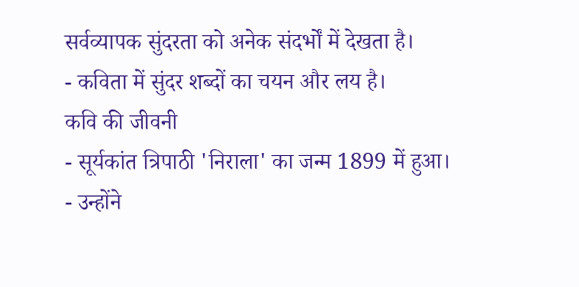सर्वव्यापक सुंदरता को अनेक संदर्भों में देखता है।
- कविता में सुंदर शब्दों का चयन और लय है।
कवि की जीवनी
- सूर्यकांत त्रिपाठी 'निराला' का जन्म 1899 में हुआ।
- उन्होंने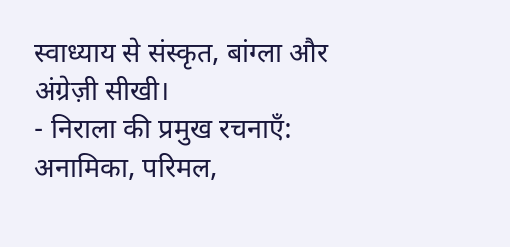स्वाध्याय से संस्कृत, बांग्ला और अंग्रेज़ी सीखी।
- निराला की प्रमुख रचनाएँ: अनामिका, परिमल,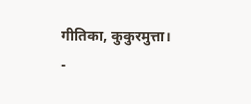गीतिका, कुकुरमुत्ता।
-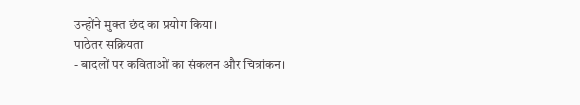उन्होंने मुक्त छंद का प्रयोग किया।
पाठेतर सक्रियता
- बादलों पर कविताओं का संकलन और चित्रांकन।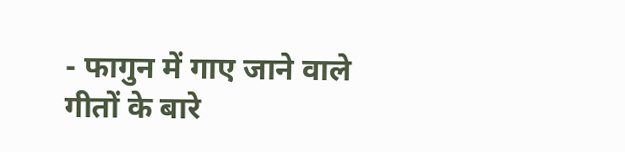- फागुन में गाए जाने वाले गीतों के बारे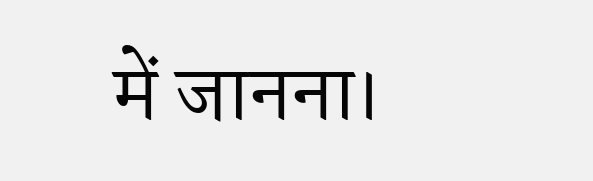में जानना।